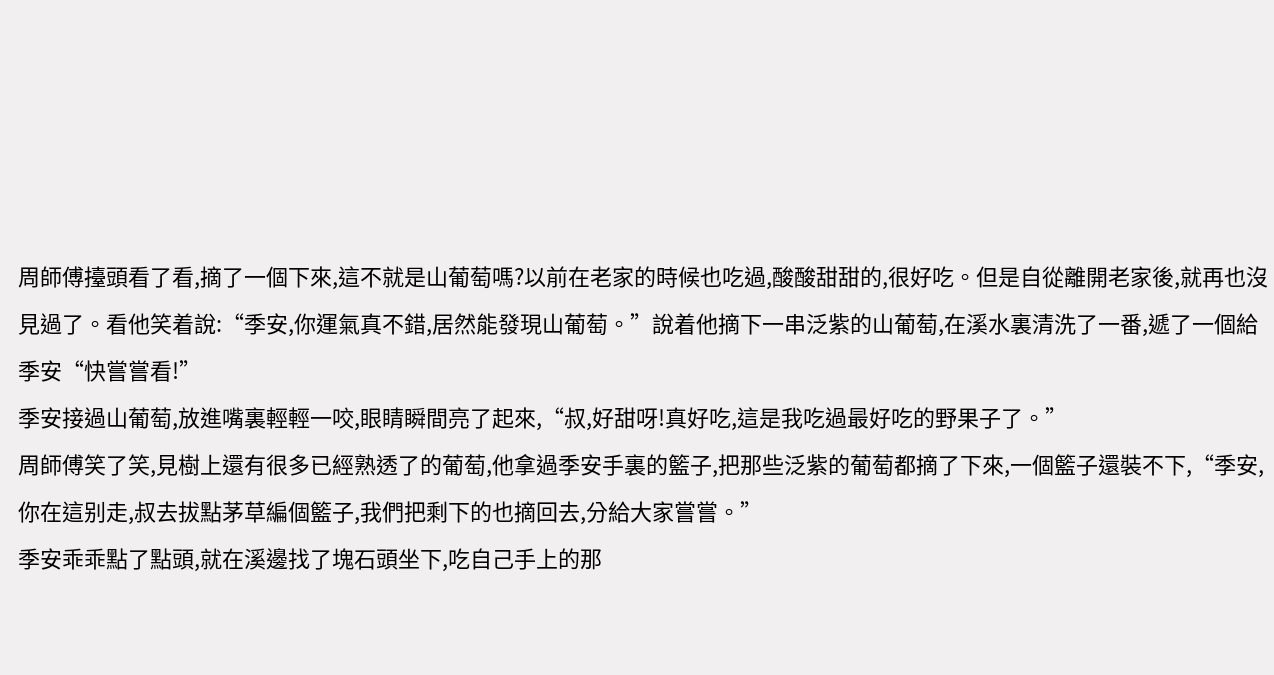周師傅擡頭看了看,摘了一個下來,這不就是山葡萄嗎?以前在老家的時候也吃過,酸酸甜甜的,很好吃。但是自從離開老家後,就再也沒見過了。看他笑着說:“季安,你運氣真不錯,居然能發現山葡萄。”說着他摘下一串泛紫的山葡萄,在溪水裏清洗了一番,遞了一個給季安“快嘗嘗看!”
季安接過山葡萄,放進嘴裏輕輕一咬,眼睛瞬間亮了起來,“叔,好甜呀!真好吃,這是我吃過最好吃的野果子了。”
周師傅笑了笑,見樹上還有很多已經熟透了的葡萄,他拿過季安手裏的籃子,把那些泛紫的葡萄都摘了下來,一個籃子還裝不下,“季安,你在這别走,叔去拔點茅草編個籃子,我們把剩下的也摘回去,分給大家嘗嘗。”
季安乖乖點了點頭,就在溪邊找了塊石頭坐下,吃自己手上的那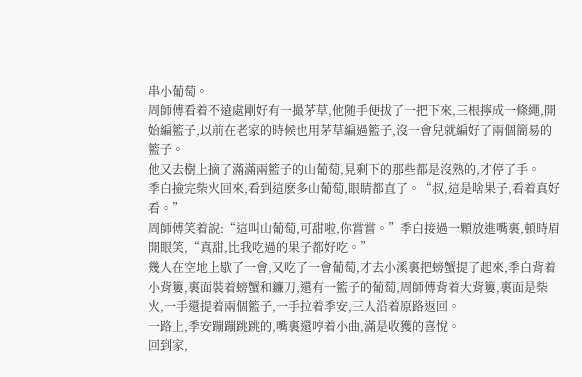串小葡萄。
周師傅看着不遠處剛好有一撮茅草,他随手便拔了一把下來,三根擰成一條繩,開始編籃子,以前在老家的時候也用茅草編過籃子,沒一會兒就編好了兩個簡易的籃子。
他又去樹上摘了滿滿兩籃子的山葡萄,見剩下的那些都是沒熟的,才停了手。
季白撿完柴火回來,看到這麽多山葡萄,眼睛都直了。“叔,這是啥果子,看着真好看。”
周師傅笑着說:“這叫山葡萄,可甜啦,你嘗嘗。”季白接過一顆放進嘴裏,頓時眉開眼笑,“真甜,比我吃過的果子都好吃。”
幾人在空地上歇了一會,又吃了一會葡萄,才去小溪裏把螃蟹提了起來,季白背着小背簍,裏面裝着螃蟹和鐮刀,還有一籃子的葡萄,周師傅背着大背簍,裏面是柴火,一手還提着兩個籃子,一手拉着季安,三人沿着原路返回。
一路上,季安蹦蹦跳跳的,嘴裏還哼着小曲,滿是收獲的喜悅。
回到家,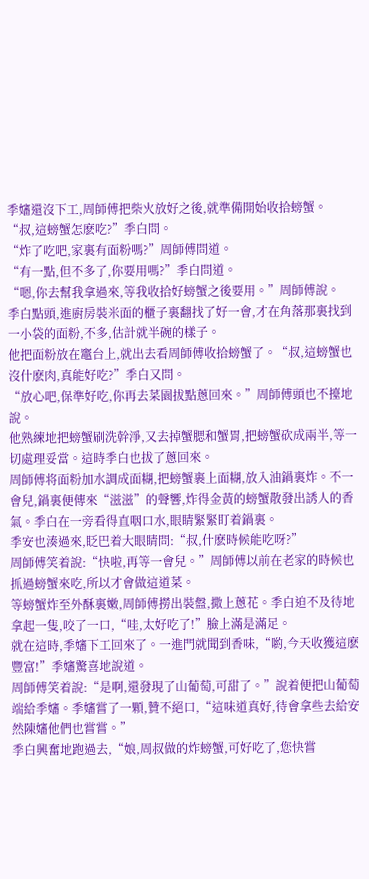季嬸還沒下工,周師傅把柴火放好之後,就準備開始收拾螃蟹。
“叔,這螃蟹怎麽吃?”季白問。
“炸了吃吧,家裏有面粉嗎?”周師傅問道。
“有一點,但不多了,你要用嗎?”季白問道。
“嗯,你去幫我拿過來,等我收拾好螃蟹之後要用。”周師傅說。
季白點頭,進廚房裝米面的櫃子裏翻找了好一會,才在角落那裏找到一小袋的面粉,不多,估計就半碗的樣子。
他把面粉放在竈台上,就出去看周師傅收拾螃蟹了。“叔,這螃蟹也沒什麽肉,真能好吃?”季白又問。
“放心吧,保準好吃,你再去菜園拔點蔥回來。”周師傅頭也不擡地說。
他熟練地把螃蟹刷洗幹淨,又去掉蟹腮和蟹胃,把螃蟹砍成兩半,等一切處理妥當。這時季白也拔了蔥回來。
周師傅将面粉加水調成面糊,把螃蟹裹上面糊,放入油鍋裏炸。不一會兒,鍋裏便傳來“滋滋”的聲響,炸得金黃的螃蟹散發出誘人的香氣。季白在一旁看得直咽口水,眼睛緊緊盯着鍋裏。
季安也湊過來,眨巴着大眼睛問:“叔,什麽時候能吃呀?”
周師傅笑着說:“快啦,再等一會兒。”周師傅以前在老家的時候也抓過螃蟹來吃,所以才會做這道菜。
等螃蟹炸至外酥裏嫩,周師傅撈出裝盤,撒上蔥花。季白迫不及待地拿起一隻,咬了一口,“哇,太好吃了!”臉上滿是滿足。
就在這時,季嬸下工回來了。一進門就聞到香味,“喲,今天收獲這麽豐富!”季嬸驚喜地說道。
周師傅笑着說:“是啊,還發現了山葡萄,可甜了。”說着便把山葡萄端給季嬸。季嬸嘗了一顆,贊不絕口,“這味道真好,待會拿些去給安然陳嬸他們也嘗嘗。”
季白興奮地跑過去,“娘,周叔做的炸螃蟹,可好吃了,您快嘗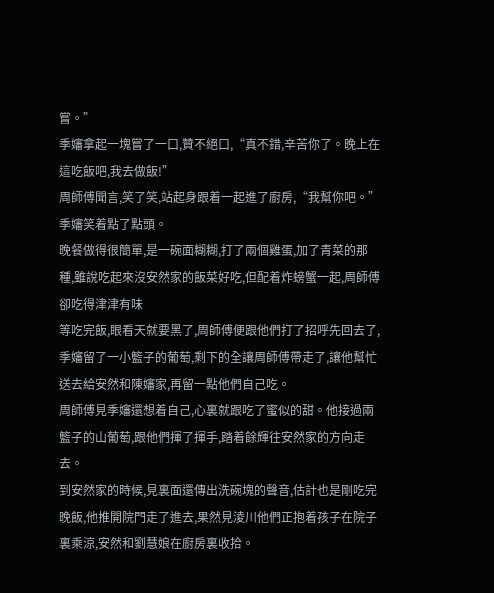嘗。”
季嬸拿起一塊嘗了一口,贊不絕口,“真不錯,辛苦你了。晚上在這吃飯吧,我去做飯!”
周師傅聞言,笑了笑,站起身跟着一起進了廚房,“我幫你吧。”
季嬸笑着點了點頭。
晚餐做得很簡單,是一碗面糊糊,打了兩個雞蛋,加了青菜的那種,雖說吃起來沒安然家的飯菜好吃,但配着炸螃蟹一起,周師傅卻吃得津津有味
等吃完飯,眼看天就要黑了,周師傅便跟他們打了招呼先回去了,季嬸留了一小籃子的葡萄,剩下的全讓周師傅帶走了,讓他幫忙送去給安然和陳嬸家,再留一點他們自己吃。
周師傅見季嬸還想着自己,心裏就跟吃了蜜似的甜。他接過兩籃子的山葡萄,跟他們揮了揮手,踏着餘輝往安然家的方向走去。
到安然家的時候,見裏面還傳出洗碗塊的聲音,估計也是剛吃完晚飯,他推開院門走了進去,果然見淩川他們正抱着孩子在院子裏乘涼,安然和劉慧娘在廚房裏收拾。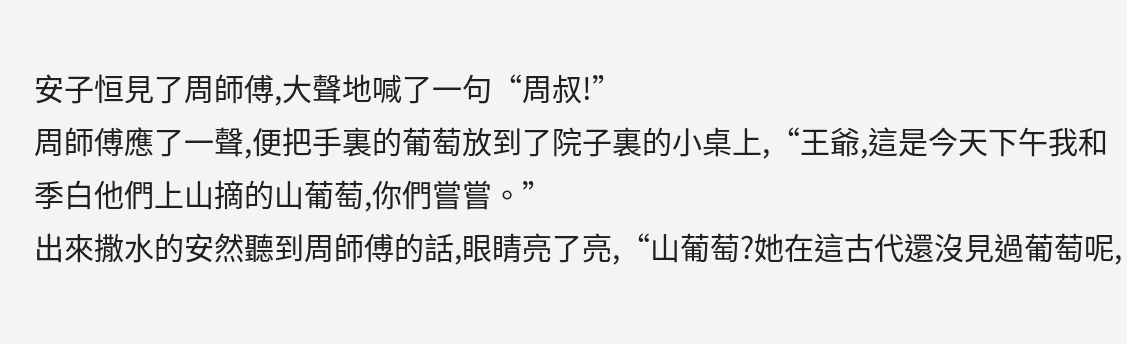安子恒見了周師傅,大聲地喊了一句“周叔!”
周師傅應了一聲,便把手裏的葡萄放到了院子裏的小桌上,“王爺,這是今天下午我和季白他們上山摘的山葡萄,你們嘗嘗。”
出來撒水的安然聽到周師傅的話,眼睛亮了亮,“山葡萄?她在這古代還沒見過葡萄呢,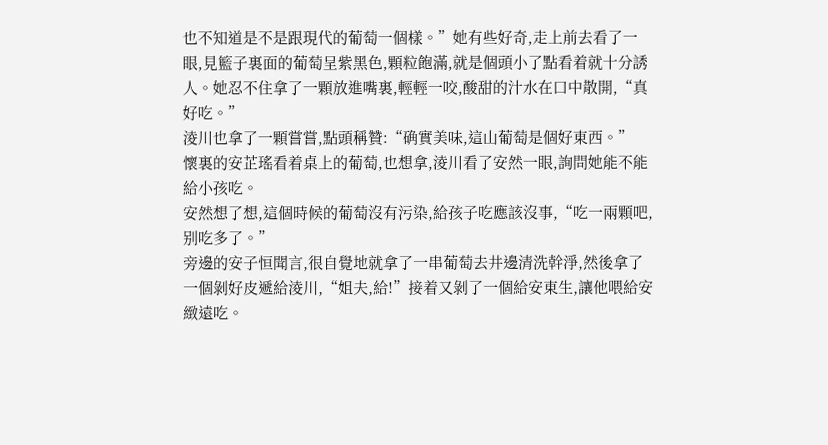也不知道是不是跟現代的葡萄一個樣。”她有些好奇,走上前去看了一眼,見籃子裏面的葡萄呈紫黑色,顆粒飽滿,就是個頭小了點看着就十分誘人。她忍不住拿了一顆放進嘴裏,輕輕一咬,酸甜的汁水在口中散開,“真好吃。”
淩川也拿了一顆嘗嘗,點頭稱贊:“确實美味,這山葡萄是個好東西。”
懷裏的安芷瑤看着桌上的葡萄,也想拿,淩川看了安然一眼,詢問她能不能給小孩吃。
安然想了想,這個時候的葡萄沒有污染,給孩子吃應該沒事,“吃一兩顆吧,别吃多了。”
旁邊的安子恒聞言,很自覺地就拿了一串葡萄去井邊清洗幹淨,然後拿了一個剝好皮遞給淩川,“姐夫,給!”接着又剝了一個給安東生,讓他喂給安緻遠吃。